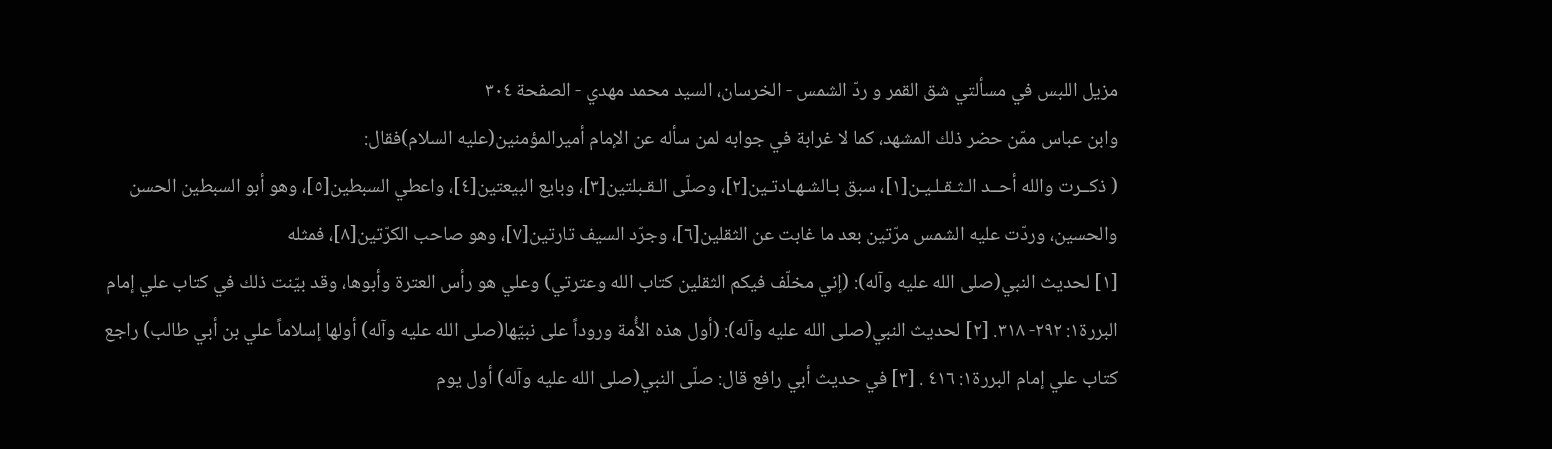مزيل اللبس في مسألتي شق القمر و ردّ الشمس - الخرسان، السيد محمد مهدي - الصفحة ٣٠٤
وابن عباس ممّن حضر ذلك المشهد، كما لا غرابة في جوابه لمن سأله عن الإمام أميرالمؤمنين(عليه السلام)فقال:
( ذكــرت والله أحــد الـثـقـلـيـن[١]، سبق بـالشـهـادتـين[٢]، وصلّى الـقـبلتين[٣]، وبايع البيعتين[٤]، واعطي السبطين[٥]، وهو أبو السبطين الحسن والحسين، وردّت عليه الشمس مرّتين بعد ما غابت عن الثقلين[٦]، وجرّد السيف تارتين[٧]، وهو صاحب الكرّتين[٨]، فمثله
[١] لحديث النبي(صلى الله عليه وآله): (إني مخلّف فيكم الثقلين كتاب الله وعترتي) وعلي هو رأس العترة وأبوها، وقد بيّنت ذلك في كتاب علي إمام البررة١: ٢٩٢- ٣١٨. [٢] لحديث النبي(صلى الله عليه وآله): (أول هذه الأُمة وروداً على نبيّها(صلى الله عليه وآله) أولها إسلاماً علي بن أبي طالب) راجع كتاب علي إمام البررة١: ٤١٦ . [٣] في حديث أبي رافع قال: صلّى النبي(صلى الله عليه وآله) أول يوم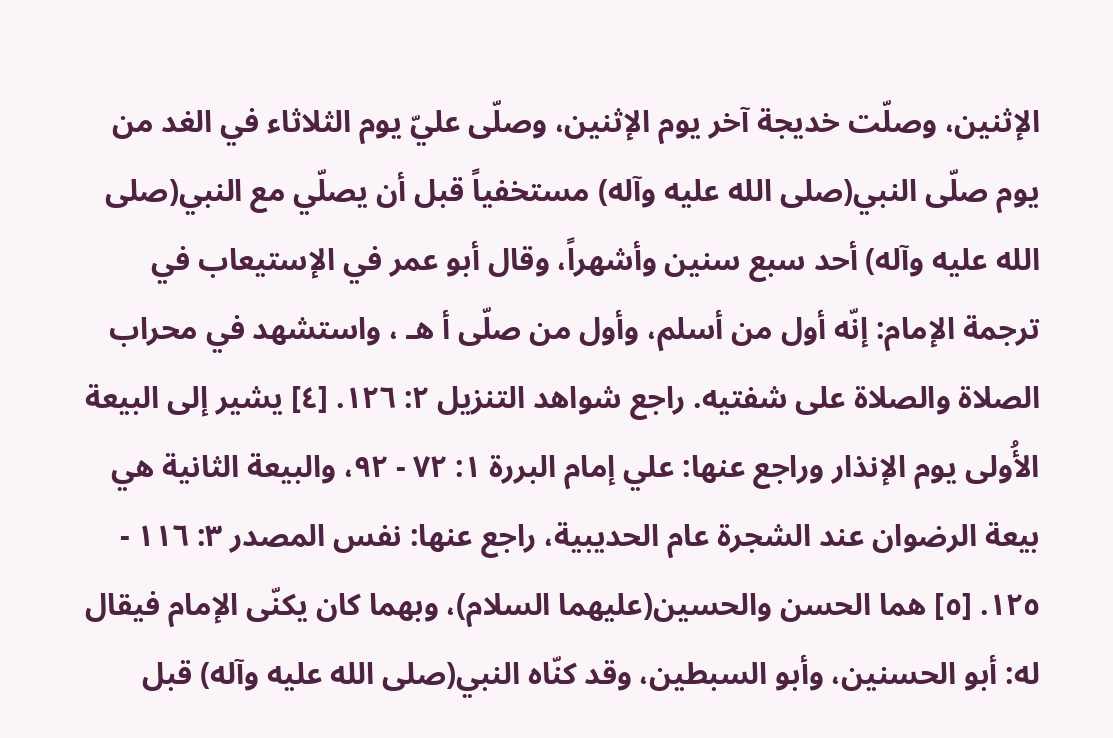الإثنين، وصلّت خديجة آخر يوم الإثنين، وصلّى عليّ يوم الثلاثاء في الغد من يوم صلّى النبي(صلى الله عليه وآله) مستخفياً قبل أن يصلّي مع النبي(صلى الله عليه وآله) أحد سبع سنين وأشهراً، وقال أبو عمر في الإستيعاب في ترجمة الإمام: إنّه أول من أسلم، وأول من صلّى أ هـ ، واستشهد في محراب الصلاة والصلاة على شفتيه. راجع شواهد التنزيل ٢: ١٢٦. [٤] يشير إلى البيعة الأُولى يوم الإنذار وراجع عنها: علي إمام البررة ١: ٧٢ - ٩٢، والبيعة الثانية هي بيعة الرضوان عند الشجرة عام الحديبية، راجع عنها: نفس المصدر ٣: ١١٦ - ١٢٥. [٥] هما الحسن والحسين(عليهما السلام)، وبهما كان يكنّى الإمام فيقال له: أبو الحسنين، وأبو السبطين، وقد كنّاه النبي(صلى الله عليه وآله) قبل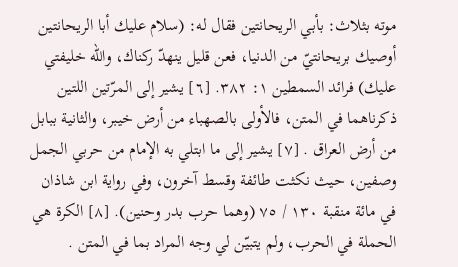موته بثلاث: بأبي الريحانتين فقال له: (سلام عليك أبا الريحانتين أوصيك بريحانتيّ من الدنيا، فعن قليل ينهدّ ركناك، والله خليفتي عليك) فرائد السمطين ١: ٣٨٢. [٦] يشير إلى المرّتين اللتين ذكرناهما في المتن، فالأولى بالصهباء من أرض خيبر، والثانية ببابل من أرض العراق . [٧] يشير إلى ما ابتلي به الإمام من حربي الجمل وصفين، حيث نكثت طائفة وقسط آخرون، وفي رواية ابن شاذان في مائة منقبة ١٣٠ / ٧٥ (وهما حرب بدر وحنين). [٨] الكرة هي الحملة في الحرب، ولم يتبيّن لي وجه المراد بما في المتن .